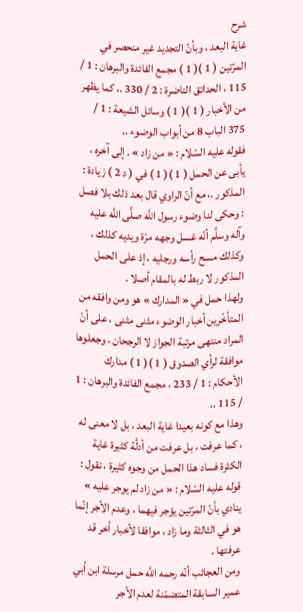شرح
غاية البعد ، وبأنّ التجديد غير منحصر في المرّتين ( 1 )( 1 ) مجمع الفائدة والبرهان : 1 / 115 ، الحدائق الناضرة : 2 / 330 .، كما يظهر من الأخبار ( 1 )( 1 ) وسائل الشيعة : 1 / 375 الباب 8 من أبواب الوضوء ..
فقوله عليه السّلام : « من زاد » . إلى آخره ، يأبى عن الحمل ( 1 )( 1 ) في ( د 2 ) زيادة : المذكور .، مع أنّ الراوي قال بعد ذلك بلا فصل : وحكى لنا وضوء رسول اللَّه صلَّى اللَّه عليه وآله وسلَّم أنّه غسل وجهه مرّة ويديه كذلك ، وكذلك مسح رأسه ورجليه ، إذ على الحمل المذكور لا ربط له بالمقام أصلا .
ولهذا حمل في « المدارك » هو ومن وافقه من المتأخّرين أخبار الوضوء مثنى مثنى ، على أنّ المراد منتهى مرتبة الجواز لا الرجحان ، وجعلوها موافقة لرأي الصدوق ( 1 )( 1 ) مدارك الأحكام : 1 / 233 ، مجمع الفائدة والبرهان : 1 / 115 ..
وهذا مع كونه بعيدا غاية البعد ، بل لا معنى له ، كما عرفت ، بل عرفت من أدلَّة كثيرة غاية الكثرة فساد هذا الحمل من وجوه كثيرة ، نقول : قوله عليه السّلام : « من زاد لم يوجر عليه » ينادي بأنّ المرّتين يؤجر فيهما ، وعدم الأجر إنّما هو في الثالثة وما زاد ، موافقا لأخبار أخر قد عرفتها .
ومن العجائب أنّه رحمه اللَّه حمل مرسلة ابن أبي عمير السابقة المتضمّنة لعدم الأجر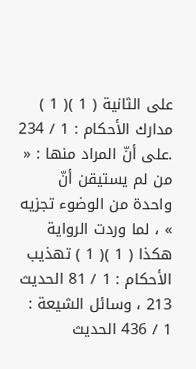على الثانية ( 1 )( 1 ) مدارك الأحكام : 1 / 234 .على أنّ المراد منها : « من لم يستيقن أنّ واحدة من الوضوء تجزيه » ، لما وردت الرواية هكذا ( 1 )( 1 ) تهذيب الأحكام : 1 / 81 الحديث 213 ، وسائل الشيعة : 1 / 436 الحديث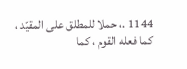1144 .، حملا للمطلق على المقيّد ، كما فعله القوم ، كما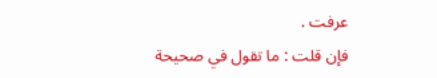عرفت .
فإن قلت : ما تقول في صحيحة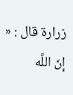زرارة قال : « إنّ اللَّه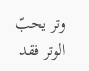وتر يحبّ الوتر فقد